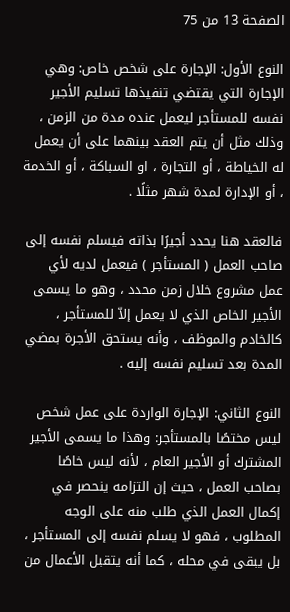الصفحة 13 من 75

النوع الأول: الإجارة على شخص خاص: وهي الإجارة التي يقتضي تنفيذها تسليم الأجير نفسه للمستأجر ليعمل عنده مدة من الزمن ، وذلك مثل أن يتم العقد بينهما على أن يعمل له الخياطة ، أو التجارة ، او السباكة ، أو الخدمة ، أو الإدارة لمدة شهر مثلًا .

فالعقد هنا يحدد أجيرًا بذاته فيسلم نفسه إلى صاحب العمل ( المستأجر ) فيعمل لديه لأي عمل مشروع خلال زمن محدد ، وهو ما يسمى الأجير الخاص الذي لا يعمل إلاّ للمستأجر ، كالخادم والموظف ، وأنه يستحق الأجرة بمضي المدة بعد تسليم نفسه إليه .

النوع الثاني: الإجارة الواردة على عمل شخص ليس مختصًا بالمستأجر: وهذا ما يسمى الأجير المشترك أو الأجير العام ، لأنه ليس خاصًا بصاحب العمل ، حيث إن التزامه ينحصر في إكمال العمل الذي طلب منه على الوجه المطلوب ، فهو لا يسلم نفسه إلى المستأجر ، بل يبقى في محله ، كما أنه يتقبل الأعمال من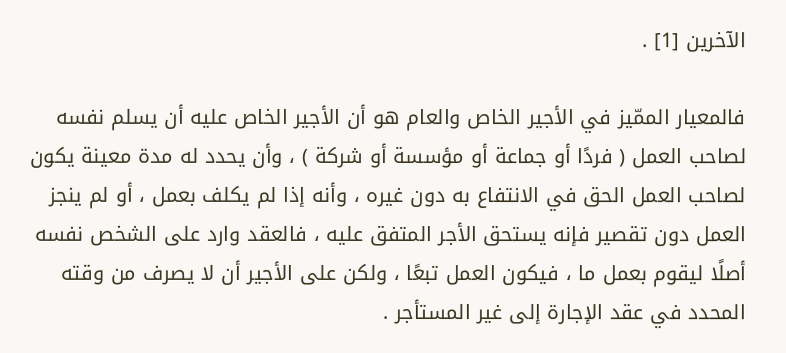الآخرين [1] .

فالمعيار الممّيز في الأجير الخاص والعام هو أن الأجير الخاص عليه أن يسلم نفسه لصاحب العمل ( فردًا أو جماعة أو مؤسسة أو شركة ) ، وأن يحدد له مدة معينة يكون لصاحب العمل الحق في الانتفاع به دون غيره ، وأنه إذا لم يكلف بعمل ، أو لم ينجز العمل دون تقصير فإنه يستحق الأجر المتفق عليه ، فالعقد وارد على الشخص نفسه أصلًا ليقوم بعمل ما ، فيكون العمل تبعًا ، ولكن على الأجير أن لا يصرف من وقته المحدد في عقد الإجارة إلى غير المستأجر .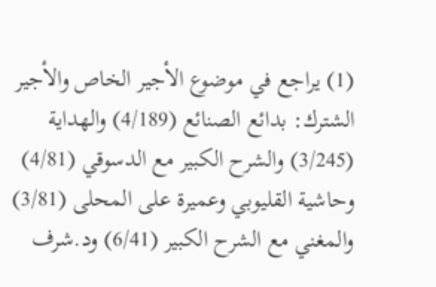(1) يراجع في موضوع الأجير الخاص والأجير الشترك: بدائع الصنائع (4/189) والهداية (3/245) والشرح الكبير مع الدسوقي (4/81) وحاشية القليوبي وعميرة على المحلى (3/81) والمغني مع الشرح الكبير (6/41) ود.شرف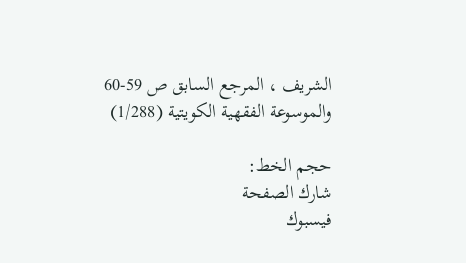الشريف ، المرجع السابق ص 59-60 والموسوعة الفقهية الكويتية (1/288)

حجم الخط:
شارك الصفحة
فيسبوك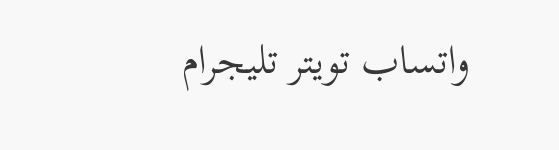واتساب تويتر تليجرام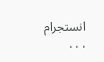انستجرام
. . .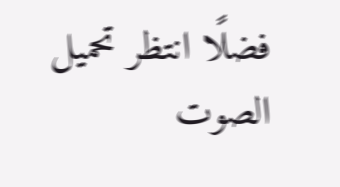فضلًا انتظر تحميل الصوت